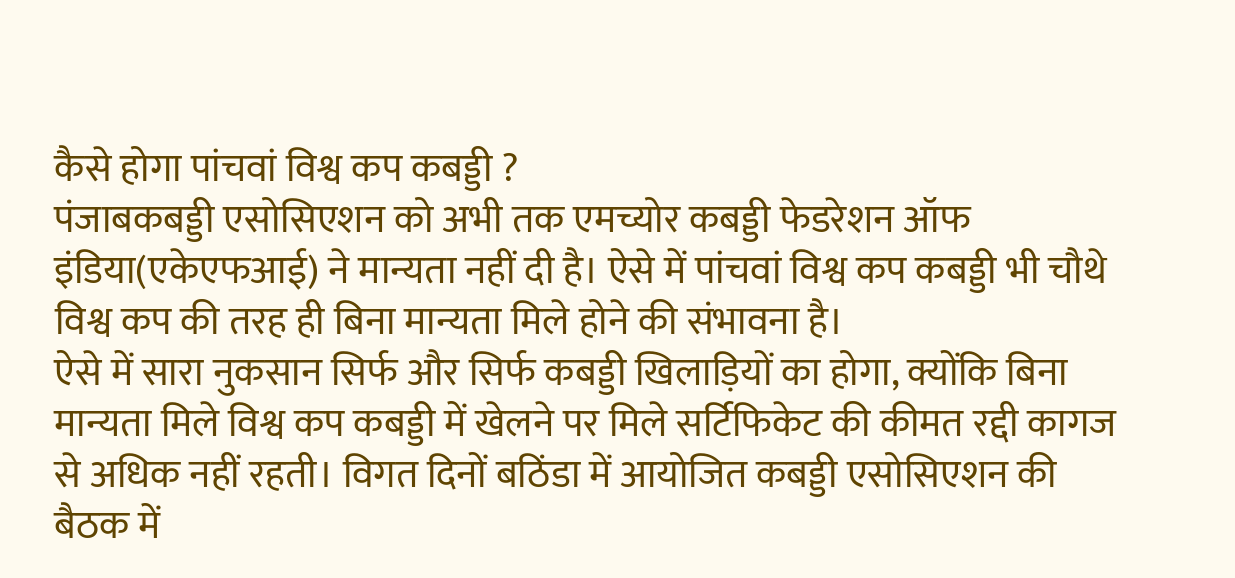कैसे होगा पांचवां विश्व कप कबड्डी ?
पंजाबकबड्डी एसोसिएशन को अभी तक एमच्योर कबड्डी फेडरेशन ऑफ इंडिया(एकेएफआई) ने मान्यता नहीं दी है। ऐसे में पांचवां विश्व कप कबड्डी भी चौथे विश्व कप की तरह ही बिना मान्यता मिले होने की संभावना है।
ऐसे में सारा नुकसान सिर्फ और सिर्फ कबड्डी खिलाड़ियों का होगा, क्योंकि बिना मान्यता मिले विश्व कप कबड्डी में खेलने पर मिले सर्टिफिकेट की कीमत रद्दी कागज से अधिक नहीं रहती। विगत दिनों बठिंडा में आयोजित कबड्डी एसोसिएशन की बैठक में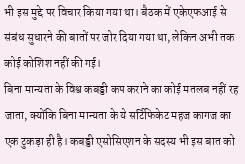भी इस मुद्दे पर विचार किया गया था। बैठक में एकेएफआई से संबंध सुधारने की बातों पर जोर दिया गया था, लेकिन अभी तक कोई कोशिश नहीं की गई।
बिना मान्यता के विश्व कबड्डी कप कराने का कोई मतलब नहीं रह जाता, क्योंकि बिना मान्यता के ये सर्टिफिकेट महज कागज का एक टुकड़ा ही है। कबड्डी एसोसिएशन के सदस्य भी इस बात को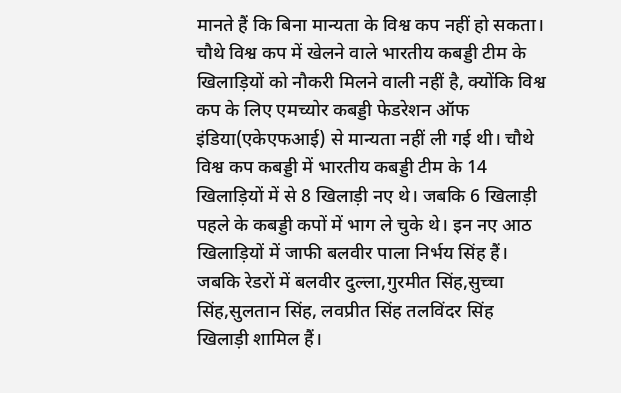मानते हैं कि बिना मान्यता के विश्व कप नहीं हो सकता।
चौथे विश्व कप में खेलने वाले भारतीय कबड्डी टीम के खिलाड़ियों को नौकरी मिलने वाली नहीं है, क्योंकि विश्व कप के लिए एमच्योर कबड्डी फेडरेशन ऑफ इंडिया(एकेएफआई) से मान्यता नहीं ली गई थी। चौथे विश्व कप कबड्डी में भारतीय कबड्डी टीम के 14 खिलाड़ियों में से 8 खिलाड़ी नए थे। जबकि 6 खिलाड़ी पहले के कबड्डी कपों में भाग ले चुके थे। इन नए आठ खिलाड़ियों में जाफी बलवीर पाला निर्भय सिंह हैं। जबकि रेडरों में बलवीर दुल्ला,गुरमीत सिंह,सुच्चा सिंह,सुलतान सिंह, लवप्रीत सिंह तलविंदर सिंह खिलाड़ी शामिल हैं।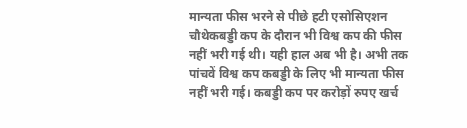मान्यता फीस भरने से पीछे हटी एसोसिएशन
चौथेकबड्डी कप के दौरान भी विश्व कप की फीस नहीं भरी गई थी। यही हाल अब भी है। अभी तक पांचवें विश्व कप कबड्डी के लिए भी मान्यता फीस नहीं भरी गई। कबड्डी कप पर करोड़ों रुपए खर्च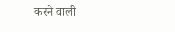करने वाली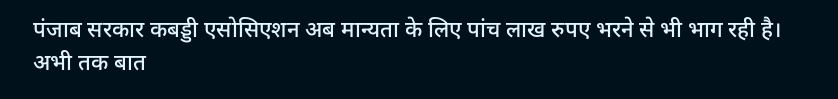पंजाब सरकार कबड्डी एसोसिएशन अब मान्यता के लिए पांच लाख रुपए भरने से भी भाग रही है।
अभी तक बात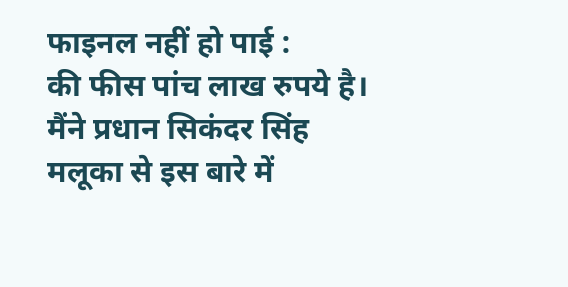फाइनल नहीं हो पाई :
की फीस पांच लाख रुपये है। मैंने प्रधान सिकंदर सिंह मलूका से इस बारे में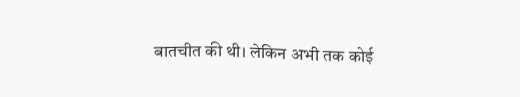बातचीत की थी। लेकिन अभी तक कोई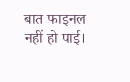बात फाइनल नहीं हो पाई।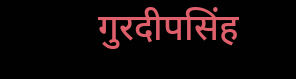गुरदीपसिंह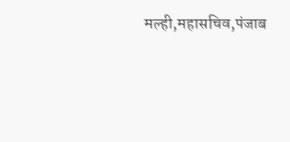मल्ही,महासचिव,पंजाब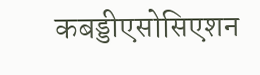कबड्डीएसोसिएशन